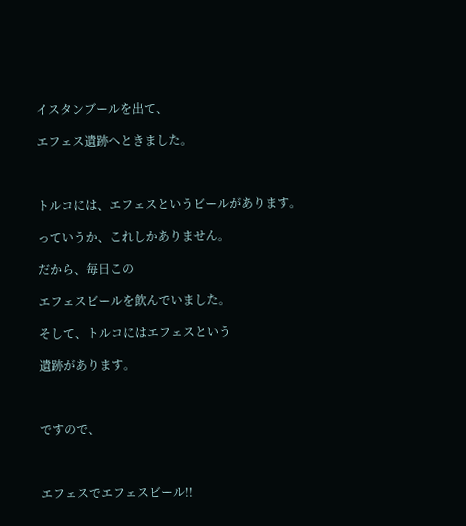イスタンブールを出て、

エフェス遺跡へときました。



トルコには、エフェスというビールがあります。

っていうか、これしかありません。

だから、毎日この

エフェスビールを飲んでいました。

そして、トルコにはエフェスという

遺跡があります。



ですので、



エフェスでエフェスビール!!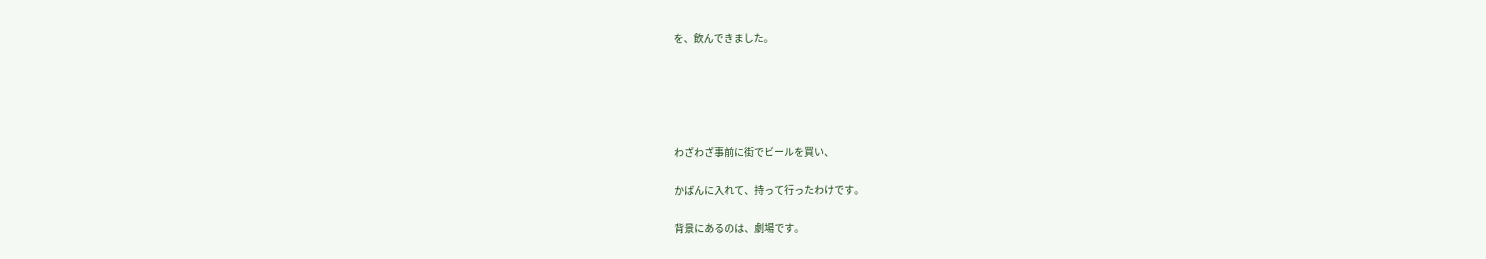を、飲んできました。





わざわざ事前に街でビールを買い、

かばんに入れて、持って行ったわけです。

背景にあるのは、劇場です。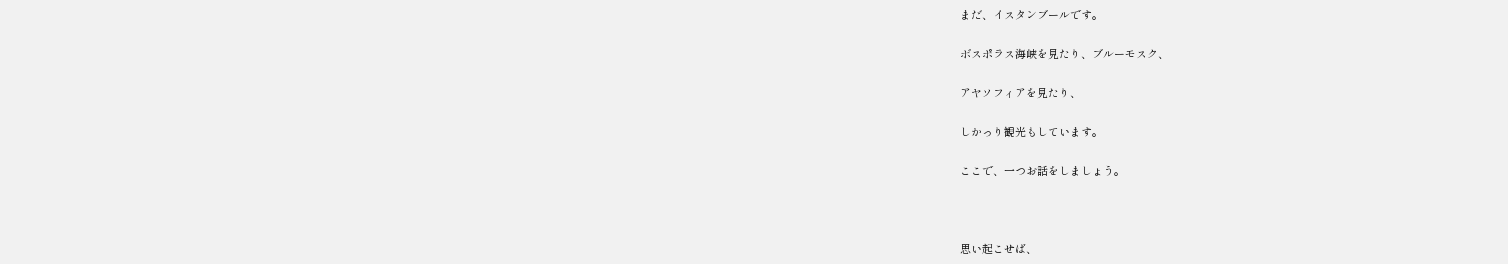まだ、イスタンブールです。

ボスポラス海峡を見たり、ブルーモスク、

アヤソフィアを見たり、

しかっり観光もしています。

ここで、一つお話をしましょう。



思い起こせば、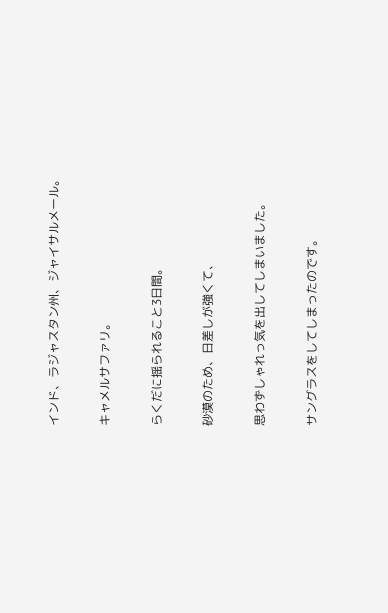インド、ラジャスタン州、ジャイサルメール。

キャメルサファリ。

らくだに揺られること3日間。

砂漠のため、日差しが強くて、

思わずしゃれっ気を出してしまいました。

サングラスをしてしまったのです。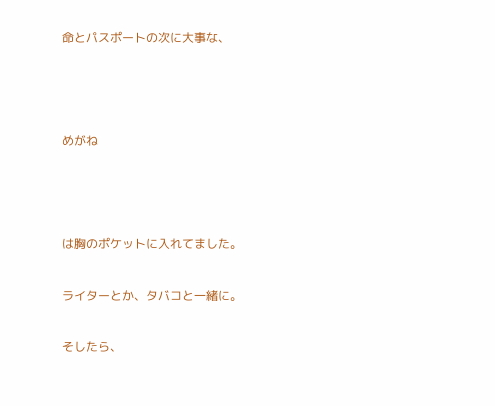命とパスポートの次に大事な、



めがね



は胸のポケットに入れてました。

ライターとか、タバコと一緒に。

そしたら、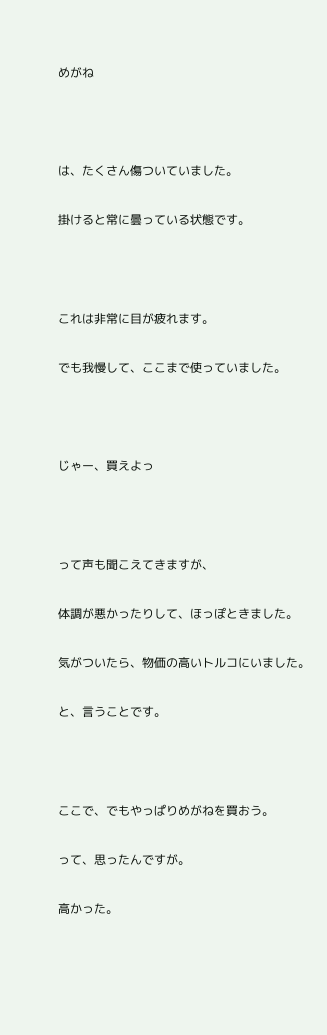めがね



は、たくさん傷ついていました。

掛けると常に曇っている状態です。



これは非常に目が疲れます。

でも我慢して、ここまで使っていました。



じゃー、買えよっ



って声も聞こえてきますが、

体調が悪かったりして、ほっぽときました。

気がついたら、物価の高いトルコにいました。

と、言うことです。



ここで、でもやっぱりめがねを買おう。

って、思ったんですが。

高かった。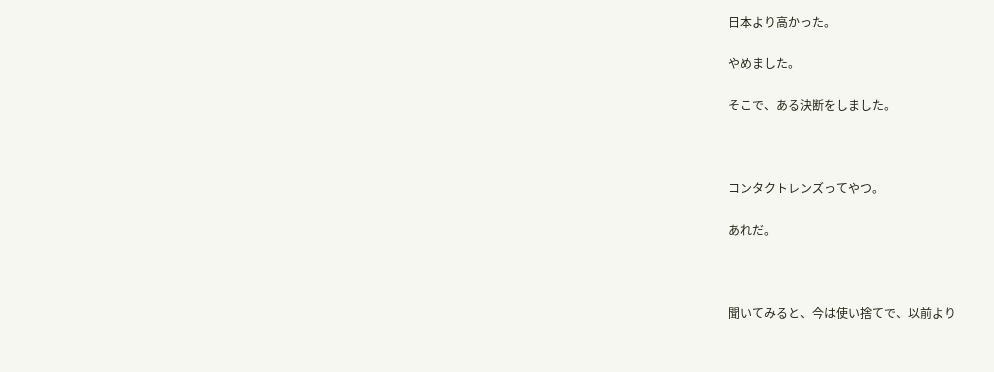日本より高かった。

やめました。

そこで、ある決断をしました。



コンタクトレンズってやつ。

あれだ。



聞いてみると、今は使い捨てで、以前より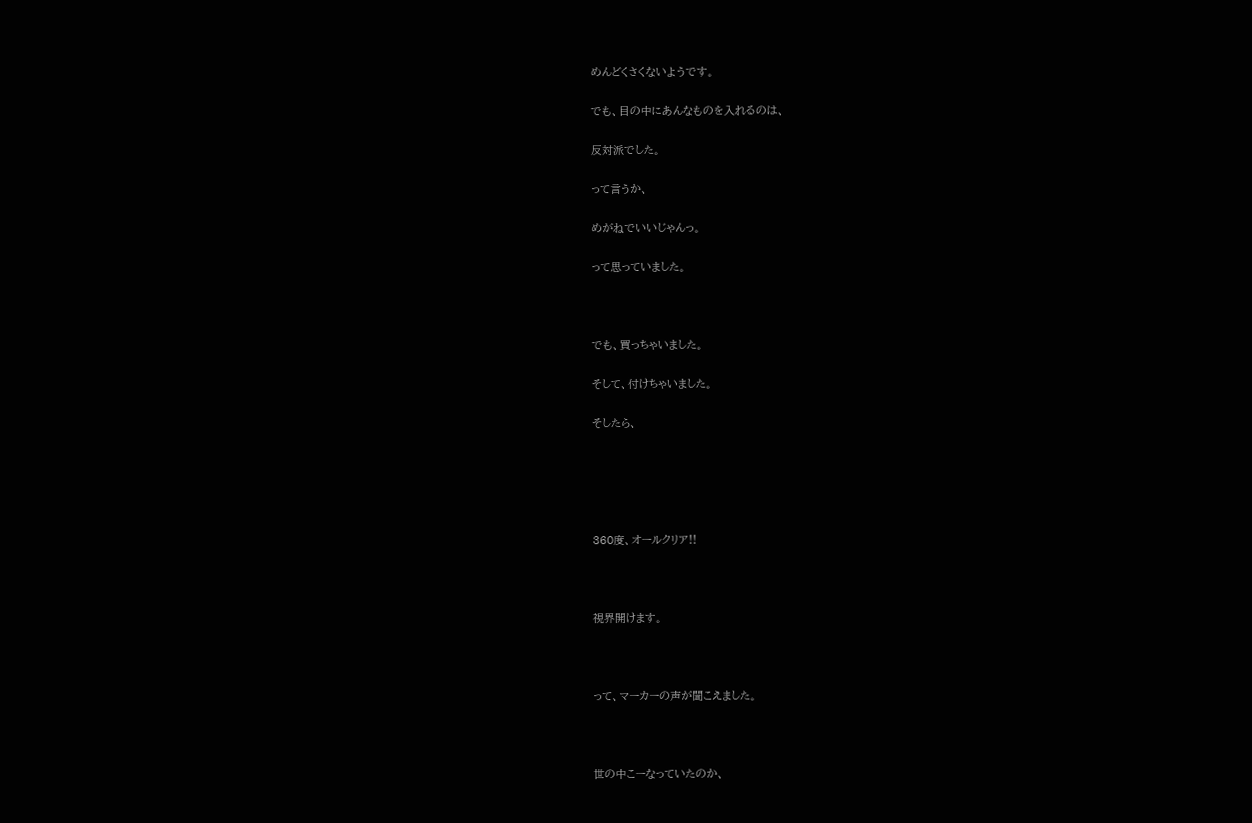めんどくさくないようです。

でも、目の中にあんなものを入れるのは、

反対派でした。

って言うか、

めがねでいいじゃんっ。

って思っていました。



でも、買っちゃいました。

そして、付けちゃいました。

そしたら、





360度、オールクリア!!



視界開けます。



って、マーカーの声が聞こえました。



世の中こーなっていたのか、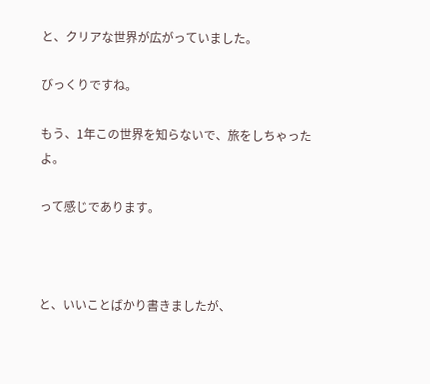と、クリアな世界が広がっていました。

びっくりですね。

もう、1年この世界を知らないで、旅をしちゃったよ。

って感じであります。



と、いいことばかり書きましたが、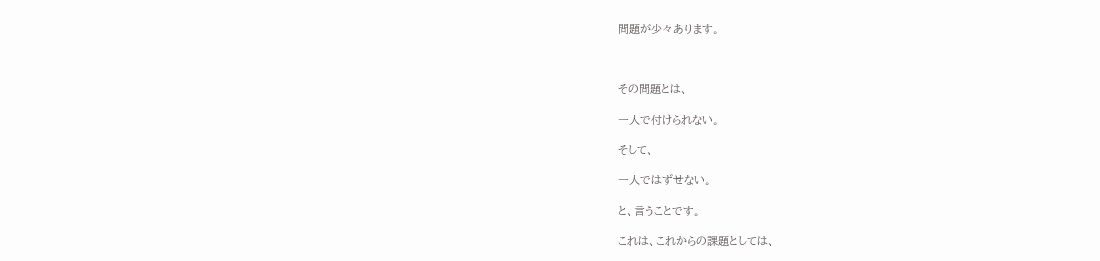問題が少々あります。



その問題とは、

一人で付けられない。

そして、

一人ではずせない。

と、言うことです。

これは、これからの課題としては、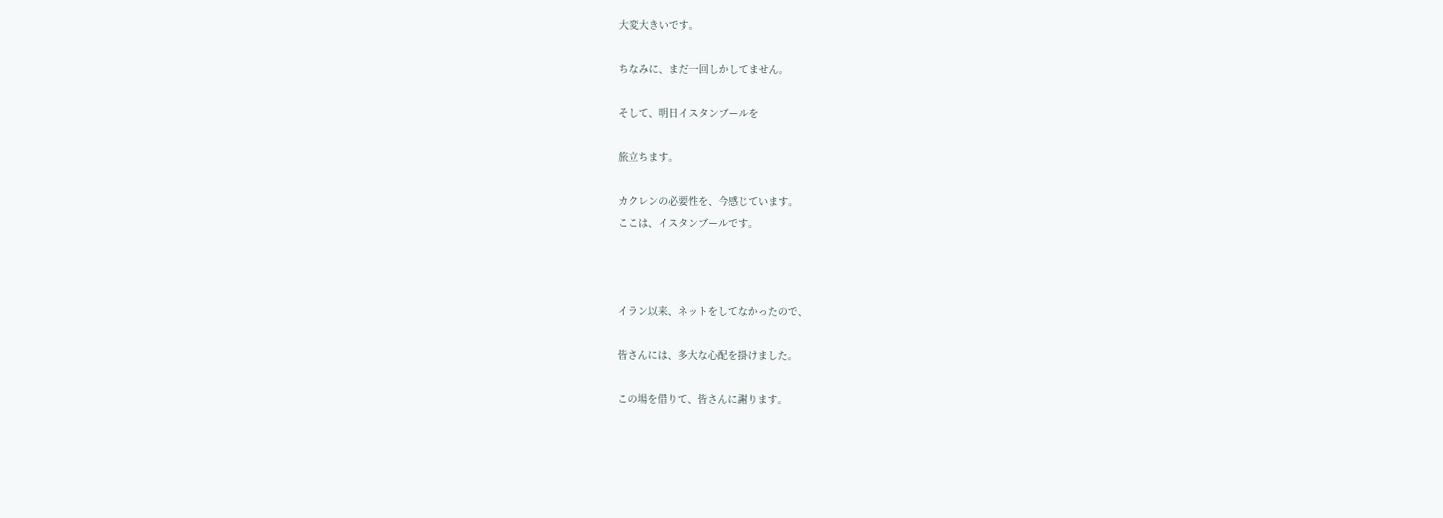大変大きいです。

ちなみに、まだ一回しかしてません。

そして、明日イスタンブールを

旅立ちます。

カクレンの必要性を、今感じています。
ここは、イスタンブールです。



イラン以来、ネットをしてなかったので、

皆さんには、多大な心配を掛けました。

この場を借りて、皆さんに謝ります。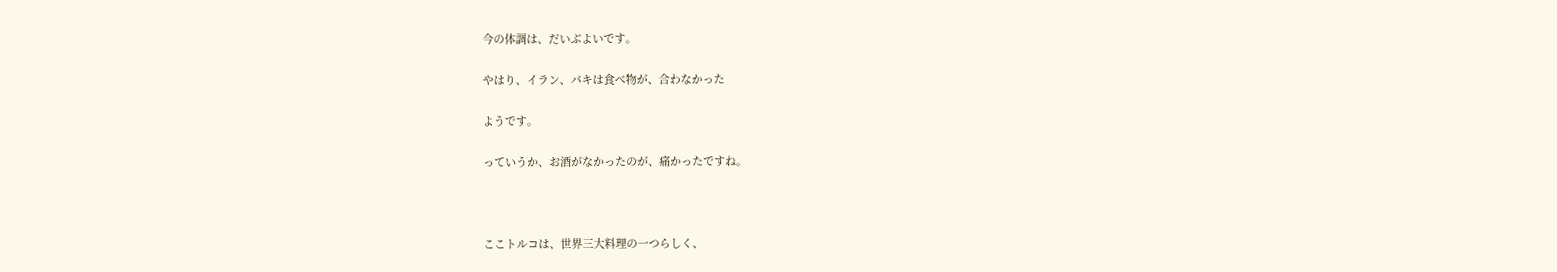今の体調は、だいぶよいです。

やはり、イラン、パキは食べ物が、合わなかった

ようです。

っていうか、お酒がなかったのが、痛かったですね。



ここトルコは、世界三大料理の一つらしく、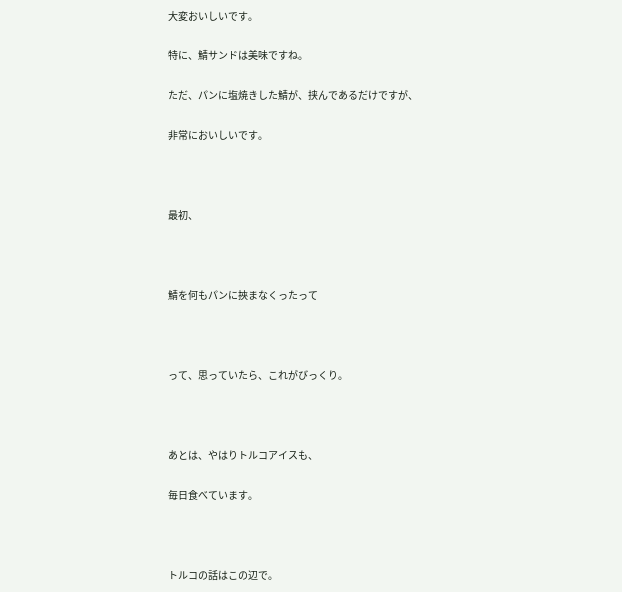大変おいしいです。

特に、鯖サンドは美味ですね。

ただ、パンに塩焼きした鯖が、挟んであるだけですが、

非常においしいです。



最初、



鯖を何もパンに挾まなくったって



って、思っていたら、これがびっくり。



あとは、やはりトルコアイスも、

毎日食べています。



トルコの話はこの辺で。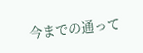今までの通って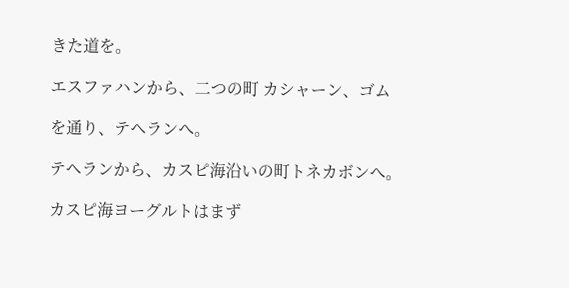きた道を。

エスファハンから、二つの町 カシャーン、ゴム

を通り、テヘランへ。

テヘランから、カスピ海沿いの町トネカボンへ。

カスピ海ヨーグルトはまず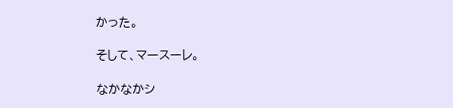かった。

そして、マースーレ。

なかなかシ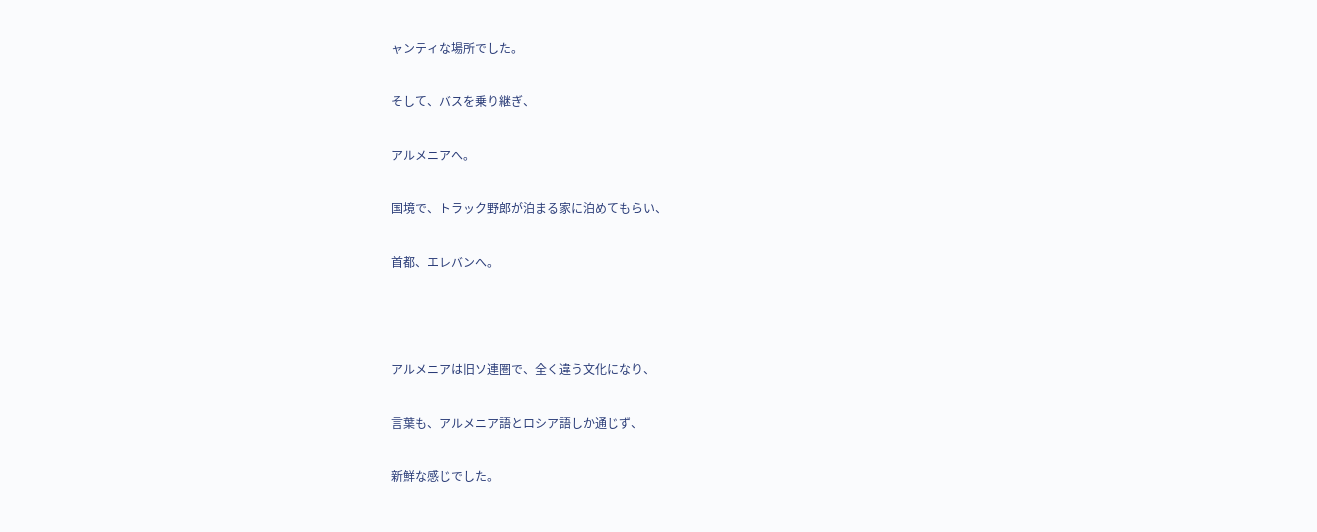ャンティな場所でした。

そして、バスを乗り継ぎ、

アルメニアへ。

国境で、トラック野郎が泊まる家に泊めてもらい、

首都、エレバンへ。



アルメニアは旧ソ連圏で、全く違う文化になり、

言葉も、アルメニア語とロシア語しか通じず、

新鮮な感じでした。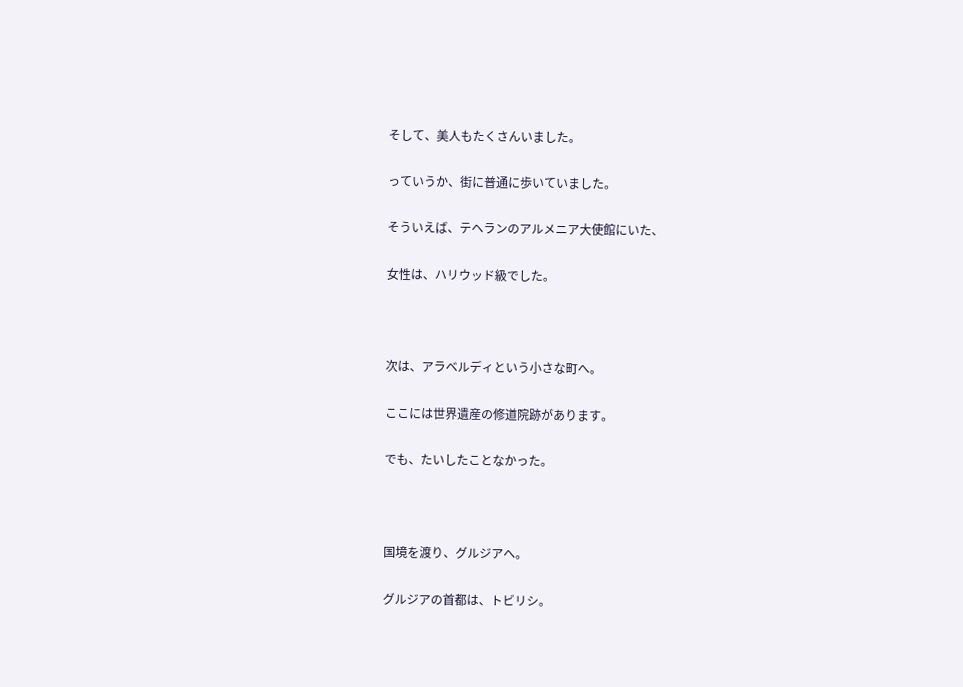そして、美人もたくさんいました。

っていうか、街に普通に歩いていました。

そういえば、テヘランのアルメニア大使館にいた、

女性は、ハリウッド級でした。



次は、アラベルディという小さな町へ。

ここには世界遺産の修道院跡があります。

でも、たいしたことなかった。



国境を渡り、グルジアへ。

グルジアの首都は、トビリシ。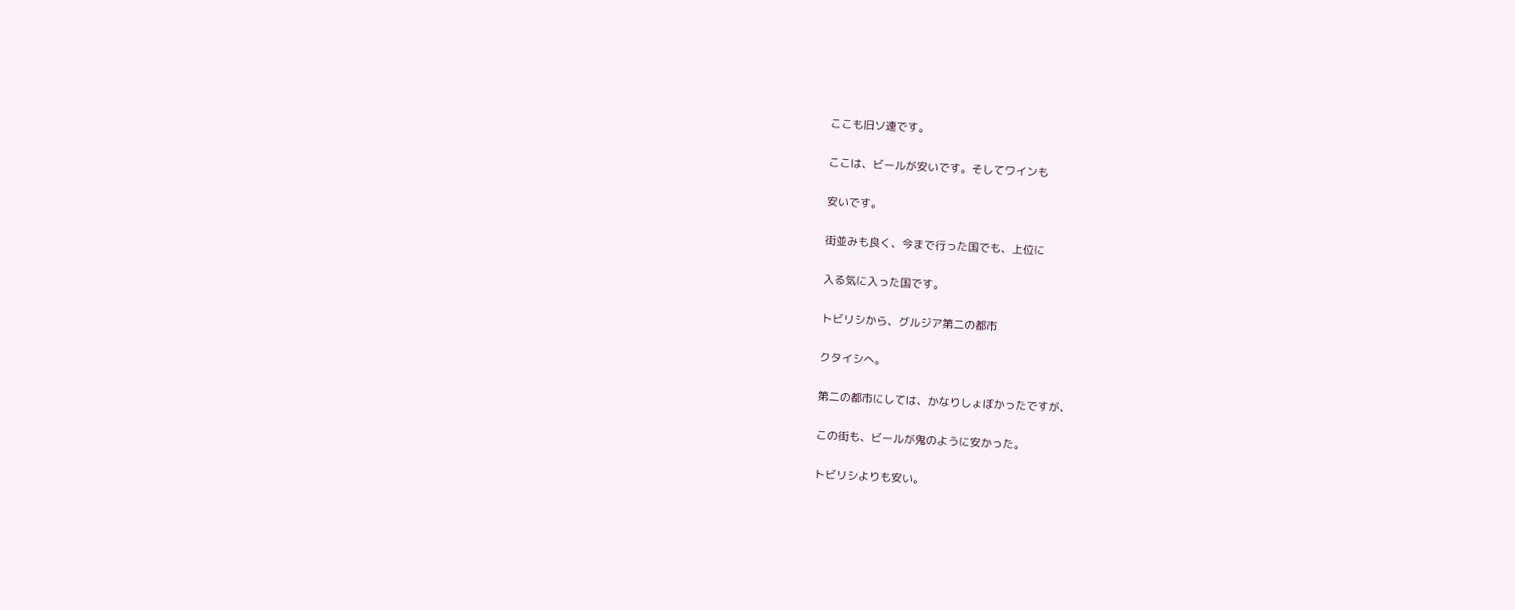ここも旧ソ連です。

ここは、ビールが安いです。そしてワインも

安いです。

街並みも良く、今まで行った国でも、上位に

入る気に入った国です。

トビリシから、グルジア第二の都市

クタイシへ。

第二の都市にしては、かなりしょぼかったですが、

この街も、ビールが鬼のように安かった。

トビリシよりも安い。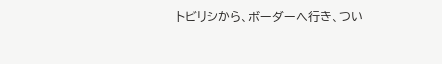トビリシから、ボーダーへ行き、つい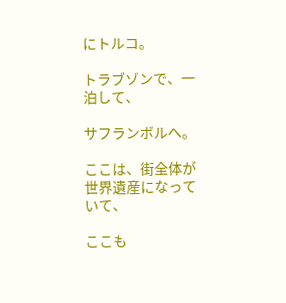にトルコ。

トラブゾンで、一泊して、

サフランボルへ。

ここは、街全体が世界遺産になっていて、

ここも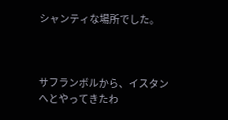シャンティな場所でした。



サフランボルから、イスタンへとやってきたわ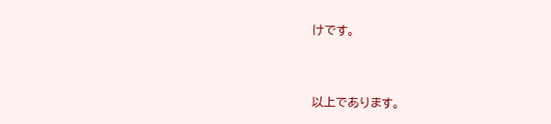けです。



以上であります。